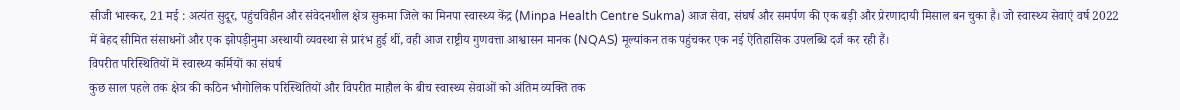सीजी भास्कर, 21 मई : अत्यंत सुदूर, पहुंचविहीन और संवेदनशील क्षेत्र सुकमा जिले का मिनपा स्वास्थ्य केंद्र (Minpa Health Centre Sukma) आज सेवा, संघर्ष और समर्पण की एक बड़ी और प्रेरणादायी मिसाल बन चुका है। जो स्वास्थ्य सेवाएं वर्ष 2022 में बेहद सीमित संसाधनों और एक झोपड़ीनुमा अस्थायी व्यवस्था से प्रारंभ हुई थीं, वही आज राष्ट्रीय गुणवत्ता आश्वासन मानक (NQAS) मूल्यांकन तक पहुंचकर एक नई ऐतिहासिक उपलब्धि दर्ज कर रही हैं।
विपरीत परिस्थितियों में स्वास्थ्य कर्मियों का संघर्ष
कुछ साल पहले तक क्षेत्र की कठिन भौगोलिक परिस्थितियों और विपरीत माहौल के बीच स्वास्थ्य सेवाओं को अंतिम व्यक्ति तक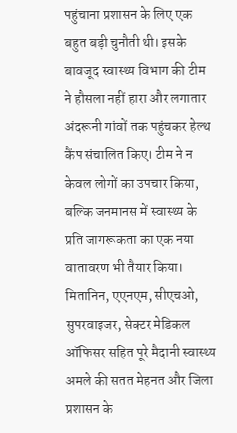पहुंचाना प्रशासन के लिए एक बहुत बड़ी चुनौती थी। इसके बावजूद स्वास्थ्य विभाग की टीम ने हौसला नहीं हारा और लगातार अंदरूनी गांवों तक पहुंचकर हेल्थ कैंप संचालित किए। टीम ने न केवल लोगों का उपचार किया, बल्कि जनमानस में स्वास्थ्य के प्रति जागरूकता का एक नया वातावरण भी तैयार किया।
मितानिन, एएनएम, सीएचओ, सुपरवाइजर, सेक्टर मेडिकल ऑफिसर सहित पूरे मैदानी स्वास्थ्य अमले की सतत मेहनत और जिला प्रशासन के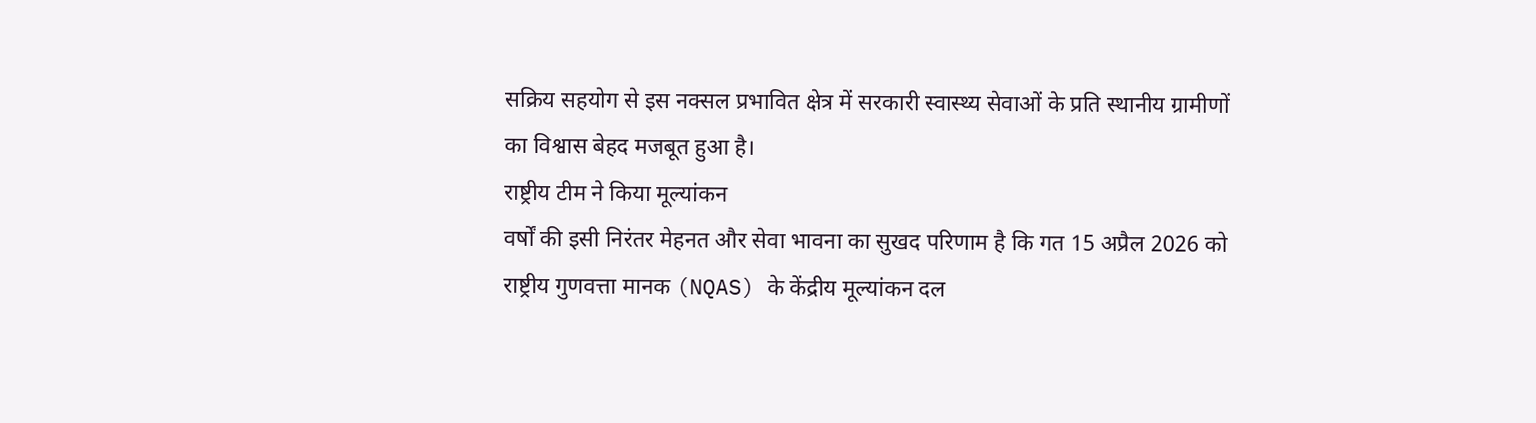सक्रिय सहयोग से इस नक्सल प्रभावित क्षेत्र में सरकारी स्वास्थ्य सेवाओं के प्रति स्थानीय ग्रामीणों का विश्वास बेहद मजबूत हुआ है।
राष्ट्रीय टीम ने किया मूल्यांकन
वर्षों की इसी निरंतर मेहनत और सेवा भावना का सुखद परिणाम है कि गत 15 अप्रैल 2026 को राष्ट्रीय गुणवत्ता मानक (NQAS) के केंद्रीय मूल्यांकन दल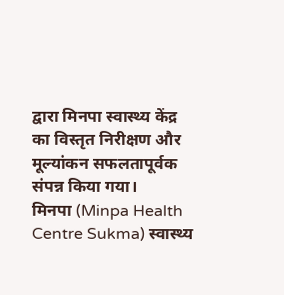द्वारा मिनपा स्वास्थ्य केंद्र का विस्तृत निरीक्षण और मूल्यांकन सफलतापूर्वक संपन्न किया गया।
मिनपा (Minpa Health Centre Sukma) स्वास्थ्य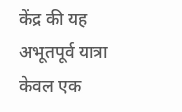केंद्र की यह अभूतपूर्व यात्रा केवल एक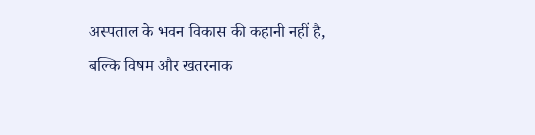अस्पताल के भवन विकास की कहानी नहीं है, बल्कि विषम और खतरनाक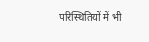परिस्थितियों में भी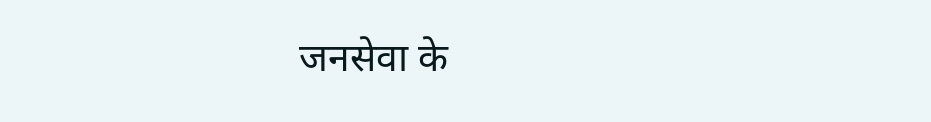जनसेवा के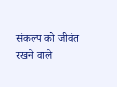संकल्प को जीवंत रखने वाले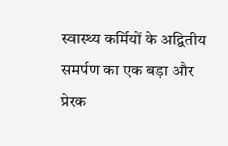स्वास्थ्य कर्मियों के अद्वितीय समर्पण का एक बड़ा और प्रेरक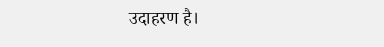उदाहरण है।